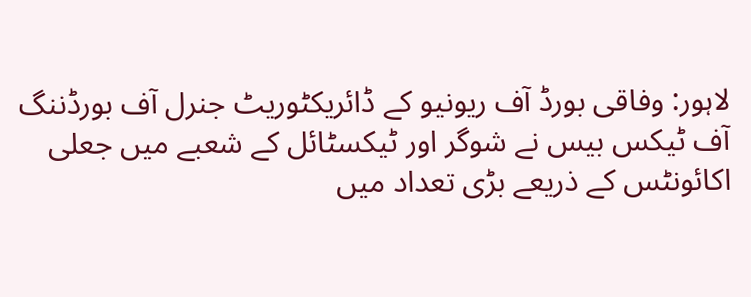لاہور: وفاقی بورڈ آف ریونیو کے ڈائریکٹوریٹ جنرل آف بورڈننگ آف ٹیکس بیس نے شوگر اور ٹیکسٹائل کے شعبے میں جعلی اکائونٹس کے ذریعے بڑی تعداد میں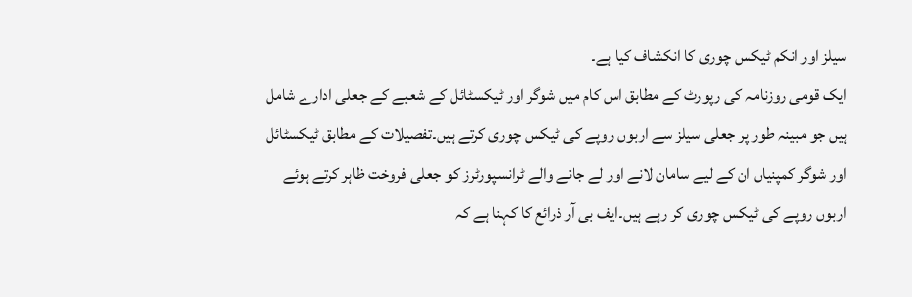سیلز اور انکم ٹیکس چوری کا انکشاف کیا ہے۔
ایک قومی روزنامہ کی رپورٹ کے مطابق اس کام میں شوگر اور ٹیکسٹائل کے شعبے کے جعلی ادارے شامل ہیں جو مبینہ طور پر جعلی سیلز سے اربوں روپے کی ٹیکس چوری کرتے ہیں۔تفصیلات کے مطابق ٹیکسٹائل اور شوگر کمپنیاں ان کے لیے سامان لانے اور لے جانے والے ٹرانسپورٹرز کو جعلی فروخت ظاہر کرتے ہوئے اربوں روپے کی ٹیکس چوری کر رہے ہیں۔ایف بی آر ذرائع کا کہنا ہے کہ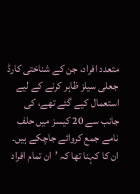متعدد افراد، جن کے شناختی کارڈ جعلی سیلز ظاہر کرنے کے لیے استعمال کیے گئے تھے، کی جانب سے 20 کیسز میں حلف نامے جمع کروائے جاچکے ہیں۔ ان کا کہنا تھا کہ ’ان تمام افراد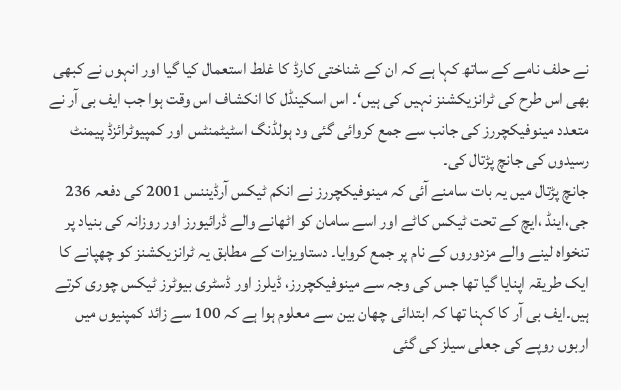نے حلف نامے کے ساتھ کہا ہے کہ ان کے شناختی کارڈ کا غلط استعمال کیا گیا اور انہوں نے کبھی بھی اس طرح کی ٹرانزیکشنز نہیں کی ہیں‘۔ اس اسکینڈل کا انکشاف اس وقت ہوا جب ایف بی آر نے متعدد مینوفیکچررز کی جانب سے جمع کروائی گئی ود ہولڈنگ اسٹیٹمنٹس اور کمپیوٹرائزڈ پیمنٹ رسیدوں کی جانچ پڑتال کی۔
جانچ پڑتال میں یہ بات سامنے آئی کہ مینوفیکچررز نے انکم ٹیکس آرڈیننس 2001 کی دفعہ 236 جی،اینڈ ،ایچ کے تحت ٹیکس کاٹے اور اسے سامان کو اٹھانے والے ڈرائیورز اور روزانہ کی بنیاد پر تنخواہ لینے والے مزدوروں کے نام پر جمع کروایا۔ دستاویزات کے مطابق یہ ٹرانزیکشنز کو چھپانے کا ایک طریقہ اپنایا گیا تھا جس کی وجہ سے مینوفیکچررز، ڈیلرز اور ڈسٹری بیوٹرز ٹیکس چوری کرتے ہیں۔ایف بی آر کا کہنا تھا کہ ابتدائی چھان بین سے معلوم ہوا ہے کہ 100 سے زائد کمپنیوں میں اربوں روپے کی جعلی سیلز کی گئی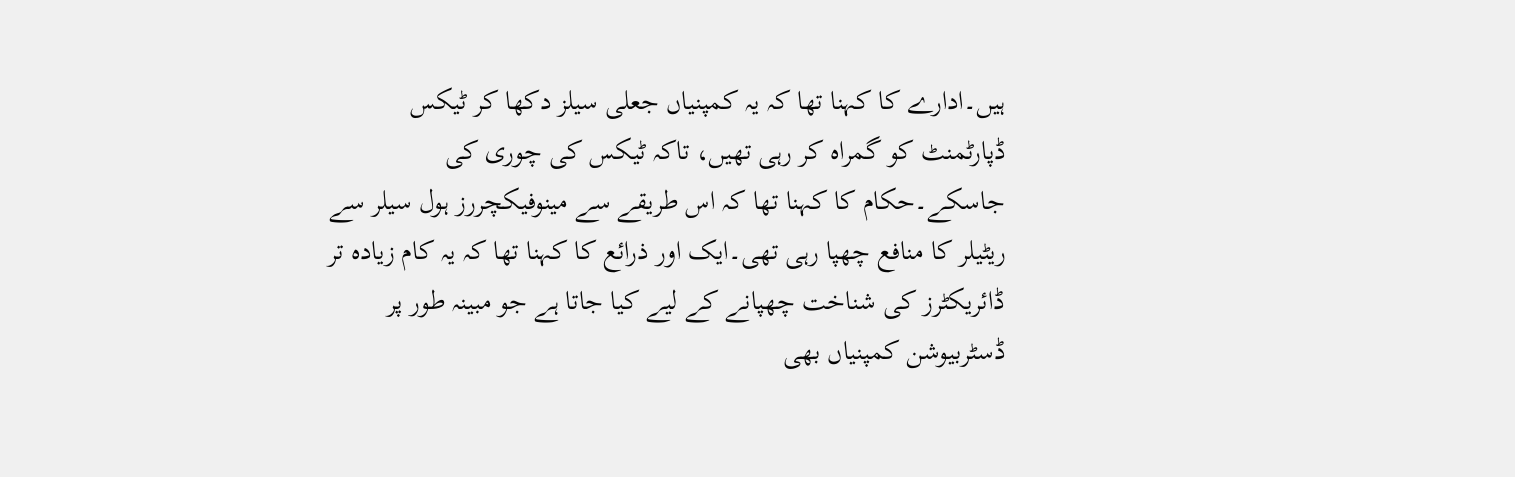ہیں۔ادارے کا کہنا تھا کہ یہ کمپنیاں جعلی سیلز دکھا کر ٹیکس ڈپارٹمنٹ کو گمراہ کر رہی تھیں، تاکہ ٹیکس کی چوری کی جاسکے۔حکام کا کہنا تھا کہ اس طریقے سے مینوفیکچررز ہول سیلر سے ریٹیلر کا منافع چھپا رہی تھی۔ایک اور ذرائع کا کہنا تھا کہ یہ کام زیادہ تر ڈائریکٹرز کی شناخت چھپانے کے لیے کیا جاتا ہے جو مبینہ طور پر ڈسٹربیوشن کمپنیاں بھی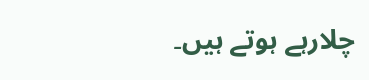چلارہے ہوتے ہیں۔